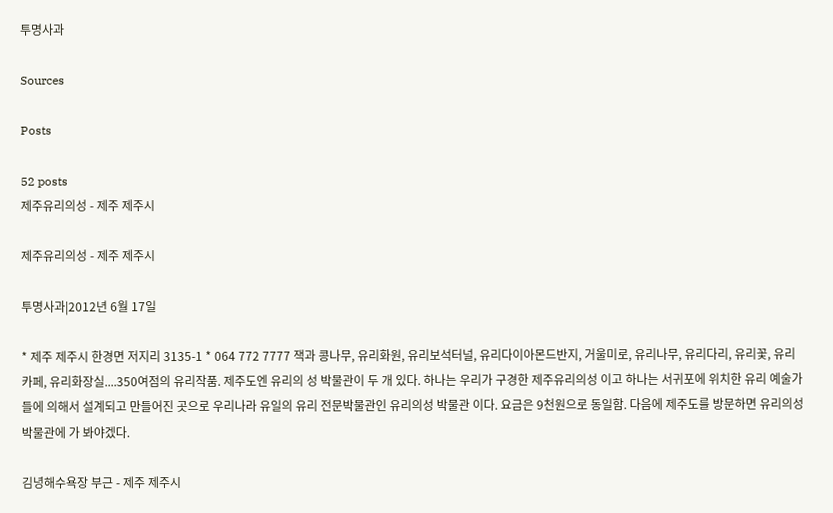투명사과

Sources

Posts

52 posts
제주유리의성 - 제주 제주시

제주유리의성 - 제주 제주시

투명사과|2012년 6월 17일

* 제주 제주시 한경면 저지리 3135-1 * 064 772 7777 잭과 콩나무, 유리화원, 유리보석터널, 유리다이아몬드반지, 거울미로, 유리나무, 유리다리, 유리꽃, 유리카페, 유리화장실....350여점의 유리작품. 제주도엔 유리의 성 박물관이 두 개 있다. 하나는 우리가 구경한 제주유리의성 이고 하나는 서귀포에 위치한 유리 예술가들에 의해서 설계되고 만들어진 곳으로 우리나라 유일의 유리 전문박물관인 유리의성 박물관 이다. 요금은 9천원으로 동일함. 다음에 제주도를 방문하면 유리의성 박물관에 가 봐야겠다.

김녕해수욕장 부근 - 제주 제주시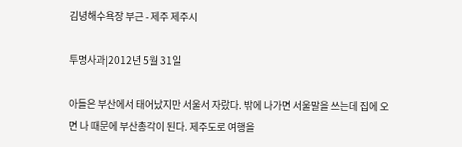김녕해수욕장 부근 - 제주 제주시

투명사과|2012년 5월 31일

아들은 부산에서 태어났지만 서울서 자랐다. 밖에 나가면 서울말을 쓰는데 집에 오면 나 때문에 부산총각이 된다. 제주도로 여행을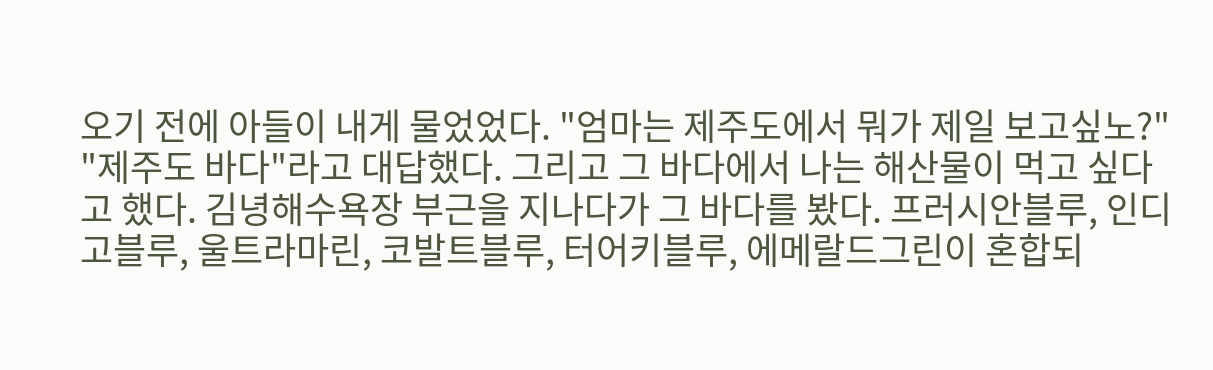오기 전에 아들이 내게 물었었다. "엄마는 제주도에서 뭐가 제일 보고싶노?" "제주도 바다"라고 대답했다. 그리고 그 바다에서 나는 해산물이 먹고 싶다고 했다. 김녕해수욕장 부근을 지나다가 그 바다를 봤다. 프러시안블루, 인디고블루, 울트라마린, 코발트블루, 터어키블루, 에메랄드그린이 혼합되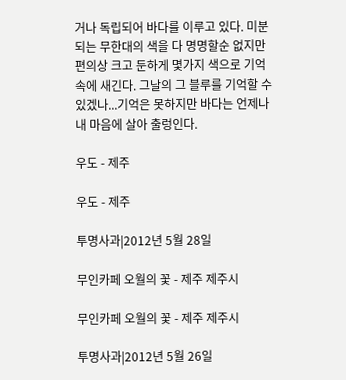거나 독립되어 바다를 이루고 있다. 미분되는 무한대의 색을 다 명명할순 없지만 편의상 크고 둔하게 몇가지 색으로 기억 속에 새긴다. 그날의 그 블루를 기억할 수 있겠나...기억은 못하지만 바다는 언제나 내 마음에 살아 출렁인다.

우도 - 제주

우도 - 제주

투명사과|2012년 5월 28일

무인카페 오월의 꽃 - 제주 제주시

무인카페 오월의 꽃 - 제주 제주시

투명사과|2012년 5월 26일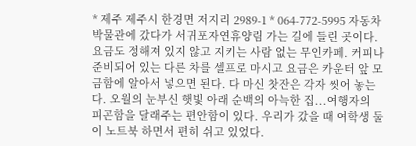* 제주 제주시 한경면 저지리 2989-1 * 064-772-5995 자동차박물관에 갔다가 서귀포자연휴양림 가는 길에 들린 곳이다. 요금도 정해져 있지 않고 지키는 사람 없는 무인카페. 커피나 준비되어 있는 다른 차를 셀프로 마시고 요금은 카운터 앞 모금함에 알아서 넣으면 된다. 다 마신 찻잔은 각자 씻어 놓는다. 오월의 눈부신 햇빛 아래 순백의 아늑한 집...여행자의 피곤함을 달래주는 편안함이 있다. 우리가 갔을 때 여학생 둘이 노트북 하면서 편히 쉬고 있었다.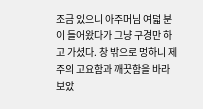조금 있으니 아주머님 여덟 분이 들어왔다가 그냥 구경만 하고 가셨다. 창 밖으로 멍하니 제주의 고요함과 깨끗함을 바라보았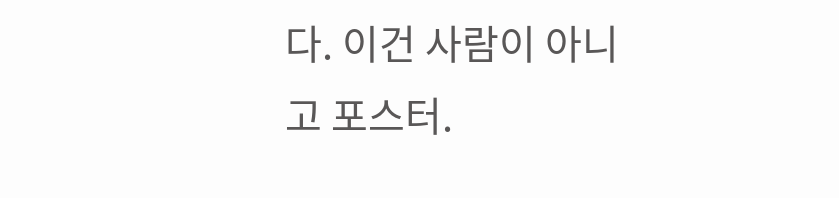다. 이건 사람이 아니고 포스터.